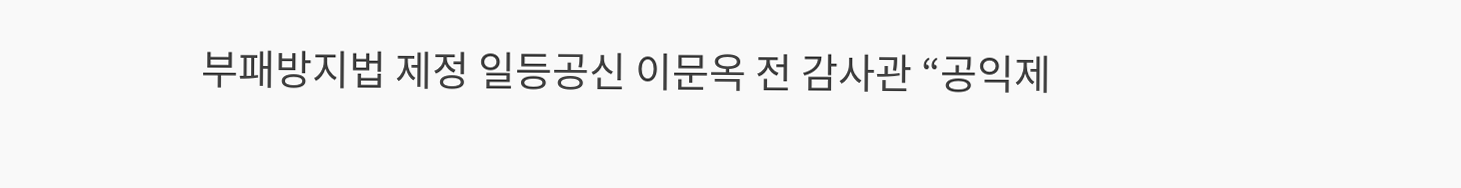부패방지법 제정 일등공신 이문옥 전 감사관 “공익제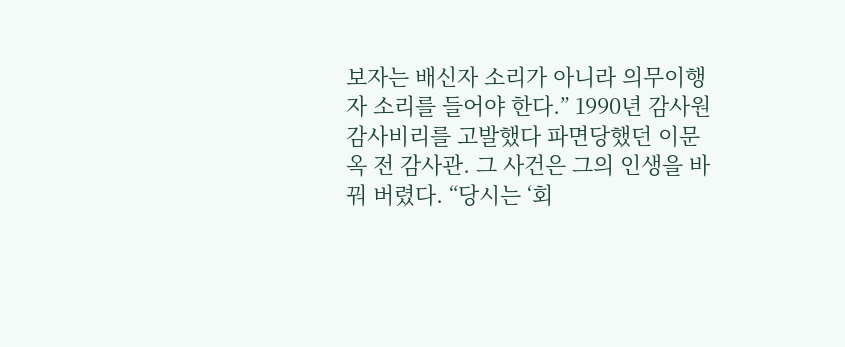보자는 배신자 소리가 아니라 의무이행자 소리를 들어야 한다.” 1990년 감사원 감사비리를 고발했다 파면당했던 이문옥 전 감사관. 그 사건은 그의 인생을 바꿔 버렸다. “당시는 ‘회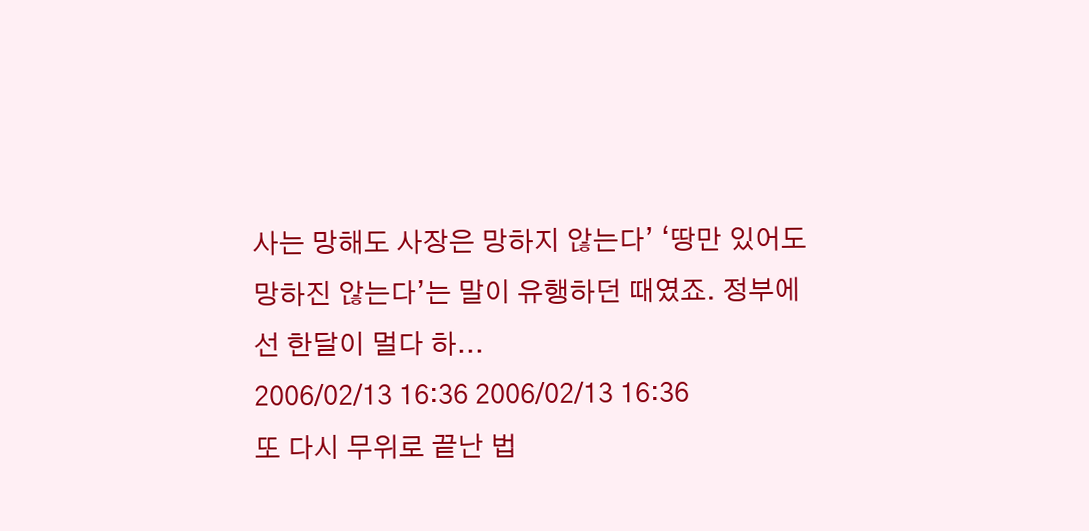사는 망해도 사장은 망하지 않는다’ ‘땅만 있어도 망하진 않는다’는 말이 유행하던 때였죠. 정부에선 한달이 멀다 하...
2006/02/13 16:36 2006/02/13 16:36
또 다시 무위로 끝난 법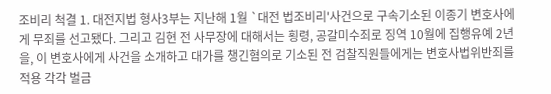조비리 척결 1. 대전지법 형사3부는 지난해 1월 `대전 법조비리'사건으로 구속기소된 이종기 변호사에게 무죄를 선고됐다. 그리고 김현 전 사무장에 대해서는 횡령, 공갈미수죄로 징역 10월에 집행유예 2년을, 이 변호사에게 사건을 소개하고 대가를 챙긴혐의로 기소된 전 검찰직원들에게는 변호사법위반죄를 적용 각각 벌금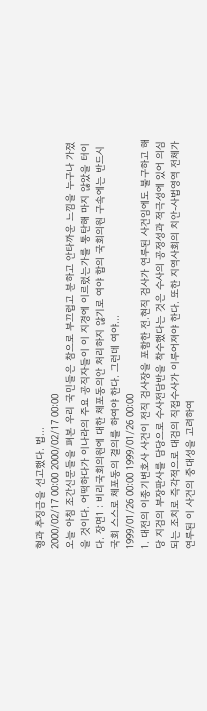형과 추징금을 선고했다. 법...
2000/02/17 00:00 2000/02/17 00:00
오늘 아침 조간신문들을 펴본 우리 국민들은 참으로 부끄럽고 분하고 안타까운 느낌을 누구나 가졌을 것이다. 어떡하다가 이나라의 주요 공직자들이 이 지경에 이르렀는가를 통탄해 마지 않았을 터이다. 장면1 : 비리국회의원에 대한 체포동의안 처리하지 않기로 여야 합의 국회의원 구속에는 반드시 국회 스스로 체포동의 결의를 하여야 한다. 그런데 여야...
1999/01/26 00:00 1999/01/26 00:00
1. 대전의 이종기변호사 사건이 전직 검사장을 포함한 전.현직 검사가 연루된 사건임에도 불구하고 해당 지검의 부장판사를 담당으로 수사전담반을 착수했다는 것은 수사의 공정성과 적극성에 있어 의심되는 조치로 즉각적으로 대검의 직접수사가 이루어져야 한다. 또한 지역사회의 치안-사법영역 전체가 연루된 이 사건의 중대성을 고려하여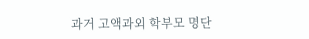과거 고액과외 학부모 명단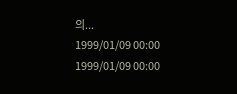의...
1999/01/09 00:00 1999/01/09 00:00